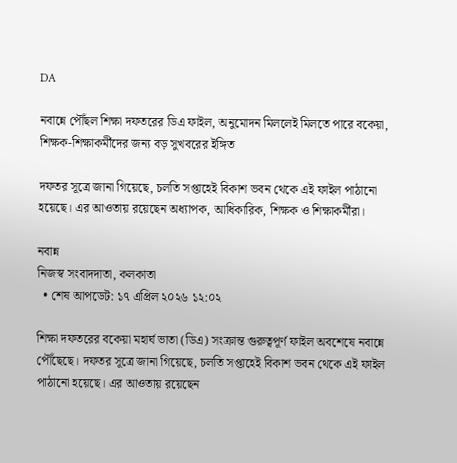DA

নবান্নে পৌঁছল শিক্ষা দফতরের ডিএ ফাইল, অনুমোদন মিললেই মিলতে পারে বকেয়া, শিক্ষক-শিক্ষাকর্মীদের জন্য বড় সুখবরের ইঙ্গিত

দফতর সূত্রে জানা গিয়েছে, চলতি সপ্তাহেই বিকাশ ভবন থেকে এই ফাইল পাঠানো হয়েছে। এর আওতায় রয়েছেন অধ্যাপক, আধিকারিক, শিক্ষক ও শিক্ষাকর্মীরা।

নবান্ন
নিজস্ব সংবাদদাতা, কলকাতা
  • শেষ আপডেট: ১৭ এপ্রিল ২০২৬ ১২:০২

শিক্ষা দফতরের বকেয়া মহার্ঘ ভাতা (ডিএ) সংক্রান্ত গুরুত্বপূর্ণ ফাইল অবশেষে নবান্নে পৌঁছেছে। দফতর সূত্রে জানা গিয়েছে, চলতি সপ্তাহেই বিকাশ ভবন থেকে এই ফাইল পাঠানো হয়েছে। এর আওতায় রয়েছেন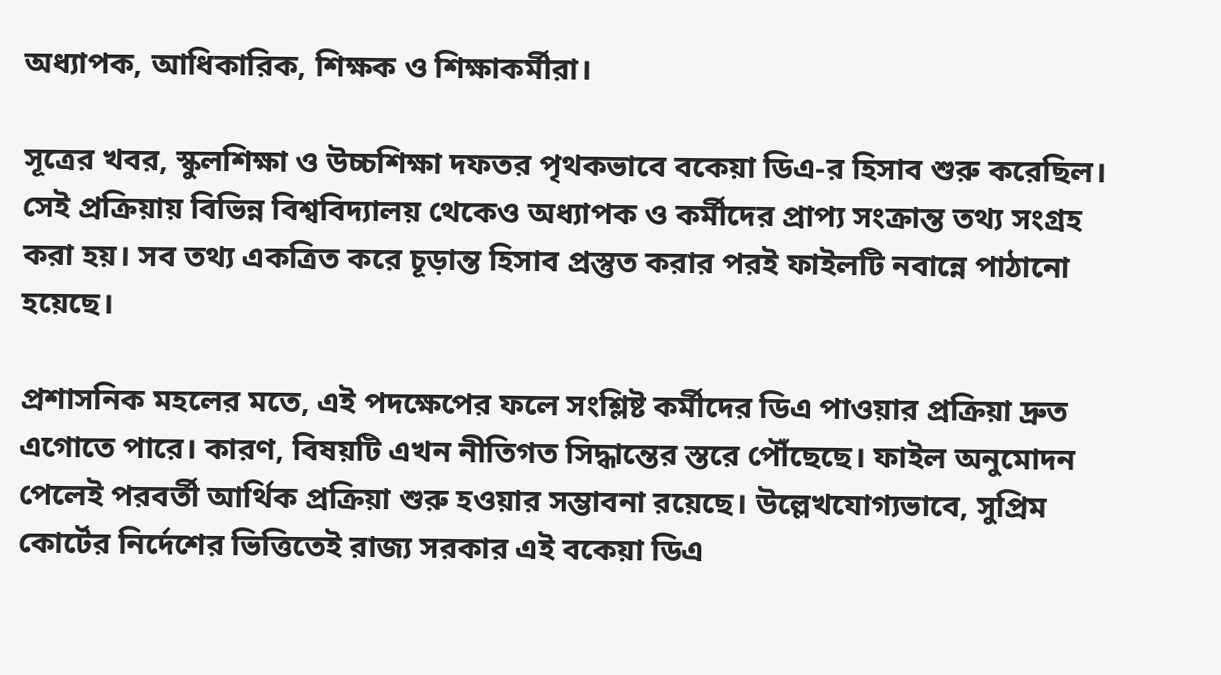অধ্যাপক, আধিকারিক, শিক্ষক ও শিক্ষাকর্মীরা।

সূত্রের খবর, স্কুলশিক্ষা ও উচ্চশিক্ষা দফতর পৃথকভাবে বকেয়া ডিএ-র হিসাব শুরু করেছিল। সেই প্রক্রিয়ায় বিভিন্ন বিশ্ববিদ্যালয় থেকেও অধ্যাপক ও কর্মীদের প্রাপ্য সংক্রান্ত তথ্য সংগ্রহ করা হয়। সব তথ্য একত্রিত করে চূড়ান্ত হিসাব প্রস্তুত করার পরই ফাইলটি নবান্নে পাঠানো হয়েছে।

প্রশাসনিক মহলের মতে, এই পদক্ষেপের ফলে সংশ্লিষ্ট কর্মীদের ডিএ পাওয়ার প্রক্রিয়া দ্রুত এগোতে পারে। কারণ, বিষয়টি এখন নীতিগত সিদ্ধান্তের স্তরে পৌঁছেছে। ফাইল অনুমোদন পেলেই পরবর্তী আর্থিক প্রক্রিয়া শুরু হওয়ার সম্ভাবনা রয়েছে। উল্লেখযোগ্যভাবে, সুপ্রিম কোর্টের নির্দেশের ভিত্তিতেই রাজ্য সরকার এই বকেয়া ডিএ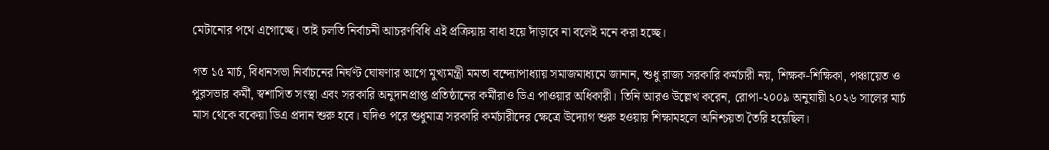মেটানোর পথে এগোচ্ছে। তাই চলতি নির্বাচনী আচরণবিধি এই প্রক্রিয়ায় বাধা হয়ে দাঁড়াবে না বলেই মনে করা হচ্ছে।

গত ১৫ মার্চ, বিধানসভা নির্বাচনের নির্ঘণ্ট ঘোষণার আগে মুখ্যমন্ত্রী মমতা বন্দ্যোপাধ্যায় সমাজমাধ্যমে জানান, শুধু রাজ্য সরকারি কর্মচারী নয়, শিক্ষক-শিক্ষিকা, পঞ্চায়েত ও পুরসভার কর্মী, স্বশাসিত সংস্থা এবং সরকারি অনুদানপ্রাপ্ত প্রতিষ্ঠানের কর্মীরাও ডিএ পাওয়ার অধিকারী। তিনি আরও উল্লেখ করেন, রোপা-২০০৯ অনুযায়ী ২০২৬ সালের মার্চ মাস থেকে বকেয়া ডিএ প্রদান শুরু হবে। যদিও পরে শুধুমাত্র সরকারি কর্মচারীদের ক্ষেত্রে উদ্যোগ শুরু হওয়ায় শিক্ষামহলে অনিশ্চয়তা তৈরি হয়েছিল।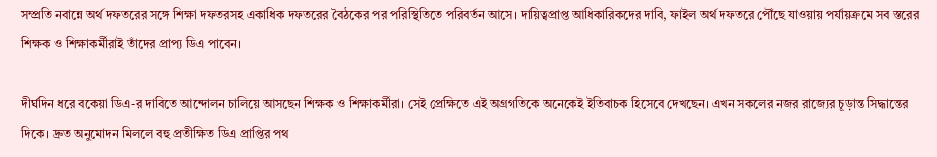সম্প্রতি নবান্নে অর্থ দফতরের সঙ্গে শিক্ষা দফতরসহ একাধিক দফতরের বৈঠকের পর পরিস্থিতিতে পরিবর্তন আসে। দায়িত্বপ্রাপ্ত আধিকারিকদের দাবি, ফাইল অর্থ দফতরে পৌঁছে যাওয়ায় পর্যায়ক্রমে সব স্তরের শিক্ষক ও শিক্ষাকর্মীরাই তাঁদের প্রাপ্য ডিএ পাবেন।

দীর্ঘদিন ধরে বকেয়া ডিএ-র দাবিতে আন্দোলন চালিয়ে আসছেন শিক্ষক ও শিক্ষাকর্মীরা। সেই প্রেক্ষিতে এই অগ্রগতিকে অনেকেই ইতিবাচক হিসেবে দেখছেন। এখন সকলের নজর রাজ্যের চূড়ান্ত সিদ্ধান্তের দিকে। দ্রুত অনুমোদন মিললে বহু প্রতীক্ষিত ডিএ প্রাপ্তির পথ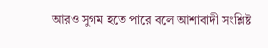আরও সুগম হতে পারে বলে আশাবাদী সংশ্লিষ্ট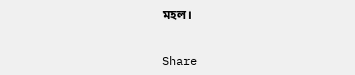মহল।


Share